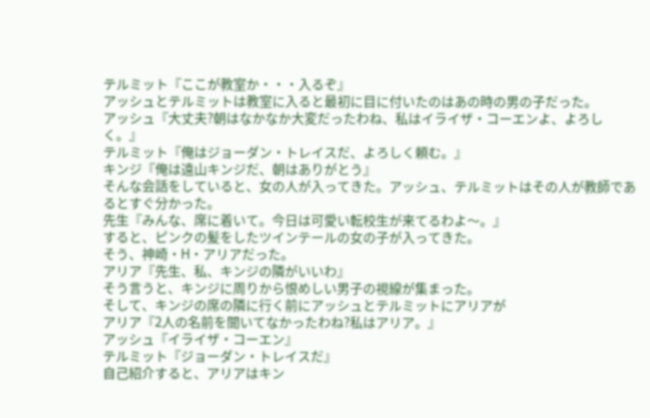テルミット『ここが教室か・・・入るぞ』
アッシュとテルミットは教室に入ると最初に目に付いたのはあの時の男の子だった。
アッシュ『大丈夫?朝はなかなか大変だったわね、私はイライザ・コーエンよ、よろしく。』
テルミット『俺はジョーダン・トレイスだ、よろしく頼む。』
キンジ『俺は遠山キンジだ、朝はありがとう』
そんな会話をしていると、女の人が入ってきた。アッシュ、テルミットはその人が教師であるとすぐ分かった。
先生『みんな、席に着いて。今日は可愛い転校生が来てるわよ〜。』
すると、ピンクの髪をしたツインテールの女の子が入ってきた。
そう、神崎・H・アリアだった。
アリア『先生、私、キンジの隣がいいわ』
そう言うと、キンジに周りから恨めしい男子の視線が集まった。
そして、キンジの席の隣に行く前にアッシュとテルミットにアリアが
アリア『2人の名前を聞いてなかったわね?私はアリア。』
アッシュ『イライザ・コーエン』
テルミット『ジョーダン・トレイスだ』
自己紹介すると、アリアはキン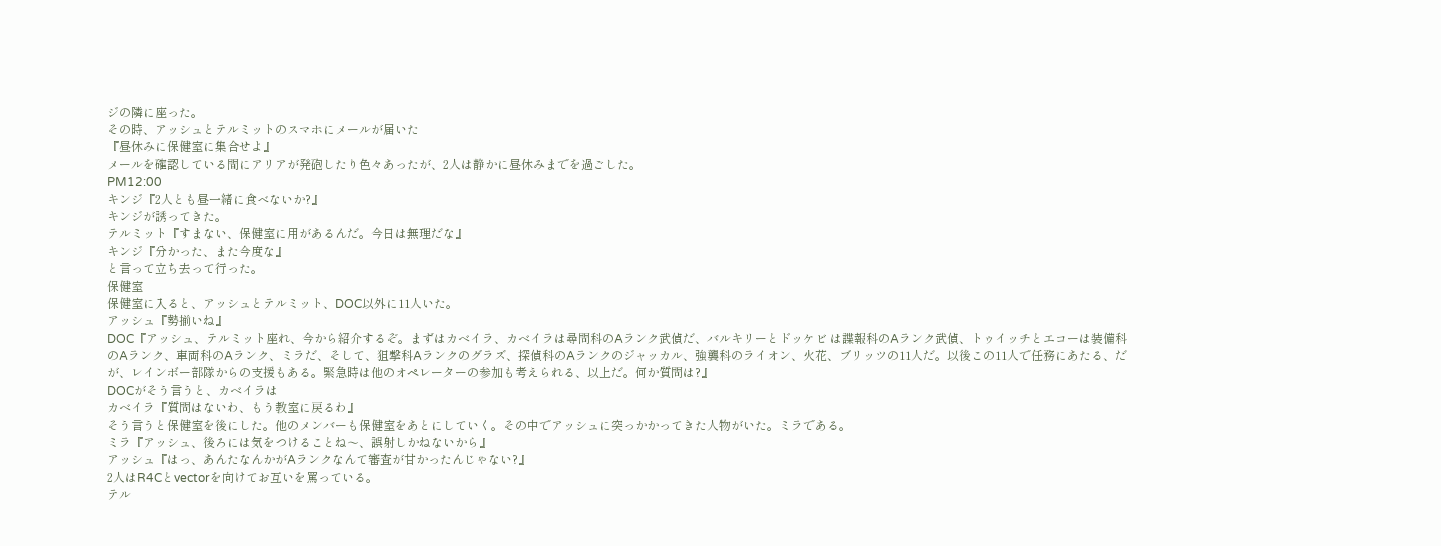ジの隣に座った。
その時、アッシュとテルミットのスマホにメールが届いた
『昼休みに保健室に集合せよ』
メールを確認している間にアリアが発砲したり色々あったが、2人は静かに昼休みまでを過ごした。
PM12:00
キンジ『2人とも昼一緒に食べないか?』
キンジが誘ってきた。
テルミット『すまない、保健室に用があるんだ。今日は無理だな』
キンジ『分かった、また今度な』
と言って立ち去って行った。
保健室
保健室に入ると、アッシュとテルミット、DOC以外に11人いた。
アッシュ『勢揃いね』
DOC『アッシュ、テルミット座れ、今から紹介するぞ。まずはカベイラ、カベイラは尋問科のAランク武偵だ、バルキリーとドッケビ は諜報科のAランク武偵、トゥイッチとエコーは装備科のAランク、車両科のAランク、ミラだ、そして、狙撃科Aランクのグラズ、探偵科のAランクのジャッカル、強襲科のライオン、火花、ブリッツの11人だ。以後この11人で任務にあたる、だが、レインボー部隊からの支援もある。緊急時は他のオペレーターの参加も考えられる、以上だ。何か質問は?』
DOCがそう言うと、カベイラは
カベイラ『質問はないわ、もう教室に戻るわ』
そう言うと保健室を後にした。他のメンバーも保健室をあとにしていく。その中でアッシュに突っかかってきた人物がいた。ミラである。
ミラ『アッシュ、後ろには気をつけることね〜、誤射しかねないから』
アッシュ『はっ、あんたなんかがAランクなんて審査が甘かったんじゃない?』
2人はR4Cとvectorを向けてお互いを罵っている。
テル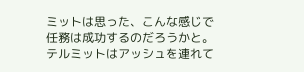ミットは思った、こんな感じで任務は成功するのだろうかと。
テルミットはアッシュを連れて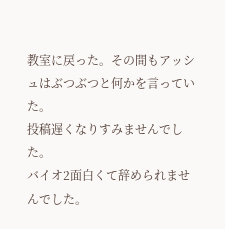教室に戻った。その間もアッシュはぶつぶつと何かを言っていた。
投稿遅くなりすみませんでした。
バイオ2面白くて辞められませんでした。